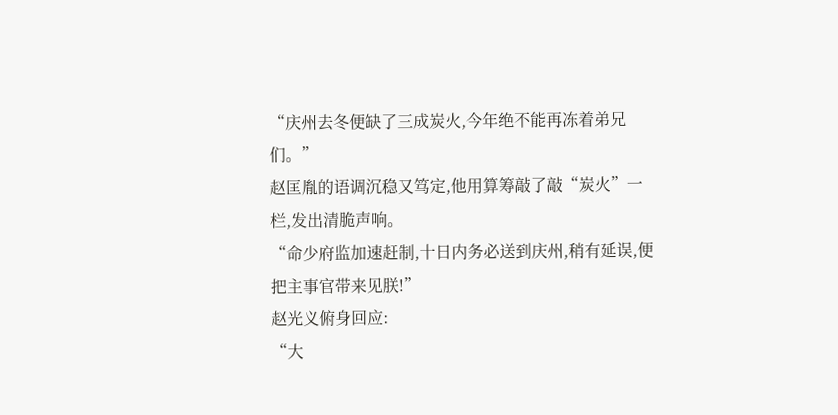“庆州去冬便缺了三成炭火,今年绝不能再冻着弟兄们。”
赵匡胤的语调沉稳又笃定,他用算筹敲了敲“炭火”一栏,发出清脆声响。
“命少府监加速赶制,十日内务必送到庆州,稍有延误,便把主事官带来见朕!”
赵光义俯身回应:
“大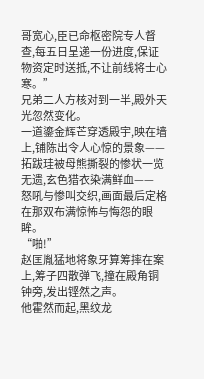哥宽心,臣已命枢密院专人督查,每五日呈递一份进度,保证物资定时送抵,不让前线将士心寒。”
兄弟二人方核对到一半,殿外天光忽然变化。
一道鎏金辉芒穿透殿宇,映在墙上,铺陈出令人心惊的景象——
拓跋珪被母熊撕裂的惨状一览无遗,玄色猎衣染满鲜血——
怒吼与惨叫交织,画面最后定格在那双布满惊怖与悔怨的眼眸。
“啪!”
赵匡胤猛地将象牙算筹摔在案上,筹子四散弹飞,撞在殿角铜钟旁,发出铿然之声。
他霍然而起,黑纹龙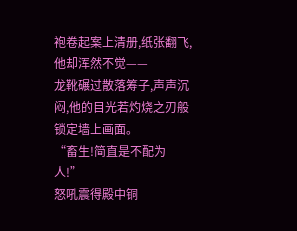袍卷起案上清册,纸张翻飞,他却浑然不觉——
龙靴碾过散落筹子,声声沉闷,他的目光若灼烧之刃般锁定墙上画面。
“畜生!简直是不配为人!”
怒吼震得殿中铜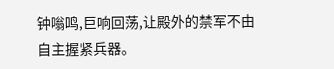钟嗡鸣,巨响回荡,让殿外的禁军不由自主握紧兵器。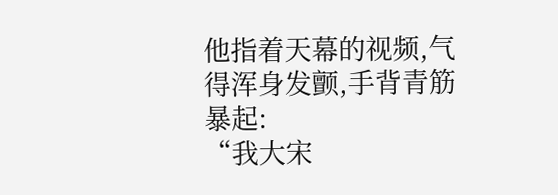他指着天幕的视频,气得浑身发颤,手背青筋暴起:
“我大宋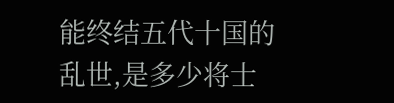能终结五代十国的乱世,是多少将士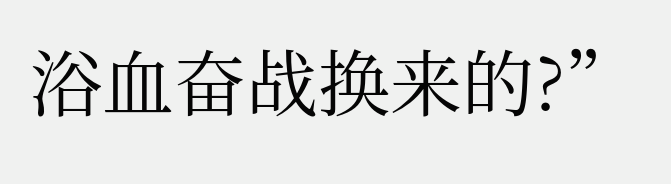浴血奋战换来的?”